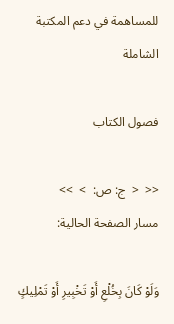للمساهمة في دعم المكتبة الشاملة

فصول الكتاب

<<  <  ج: ص:  >  >>
مسار الصفحة الحالية:

وَلَوْ كَانَ بِخُلْعِ أَوْ تَخْبِيرِ أَوْ تَمْلِيكٍ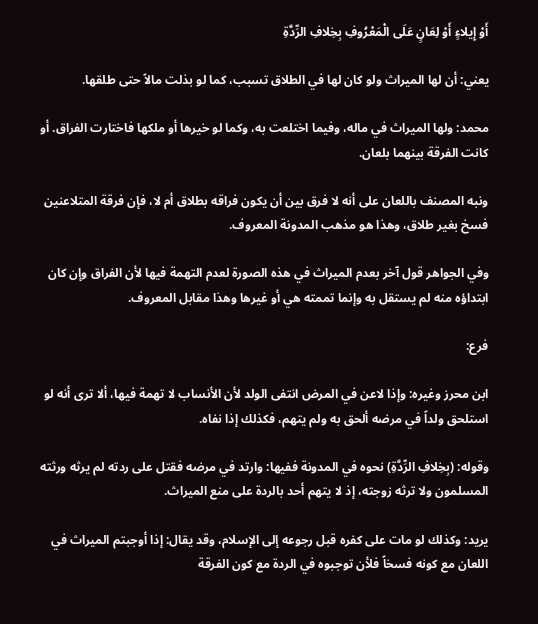أَوْ إِيلاءٍ أَوْ لِعَانٍ عَلَى الْمَعْرُوفِ بِخِلافِ الرِّدَّةِ

يعني: أن لها الميراث ولو كان لها في الطلاق تسبب، كما لو بذلت مالاً حتى طلقها.

محمد: ولها الميراث في ماله، وفيما اختلعت به، وكما لو خيرها أو ملكها فاختارت الفراق. أو كانت الفرقة بينهما بلعان.

ونبه المصنف باللعان على أنه لا فرق بين أن يكون فراقه بطلاق أم لا، فإن فرقة المتلاعنين فسخ بغير طلاق، وهذا هو مذهب المدونة المعروف.

وفي الجواهر قول آخر بعدم الميراث في هذه الصورة لعدم التهمة فيها لأن الفراق وإن كان ابتداؤه منه لم يستقل به وإنما تممته هي أو غيرها وهذا مقابل المعروف.

فرع:

ابن محرز وغيره: وإذا لاعن في المرض انتفى الولد لأن الأنساب لا تهمة فيها، ألا ترى أنه لو استلحق ولداً في مرضه ألحق به ولم يتهم، فكذلك إذا نفاه.

وقوله: (بِخِلافِ الرِّدَّةِ) نحوه في المدونة ففيها: وارتد في مرضه فقتل على ردته لم يرثه ورثته المسلمون ولا ترثه زوجته، إذ لا يتهم أحد بالردة على منع الميراث.

يريد: وكذلك لو مات على كفره قبل رجوعه إلى الإسلام، وقد يقال: إذا أوجبتم الميراث في اللعان مع كونه فسخاً فلأن توجبوه في الردة مع كون الفرقة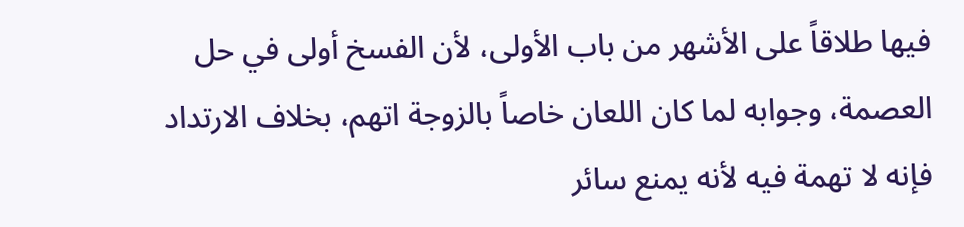فيها طلاقاً على الأشهر من باب الأولى، لأن الفسخ أولى في حل العصمة، وجوابه لما كان اللعان خاصاً بالزوجة اتهم، بخلاف الارتداد فإنه لا تهمة فيه لأنه يمنع سائر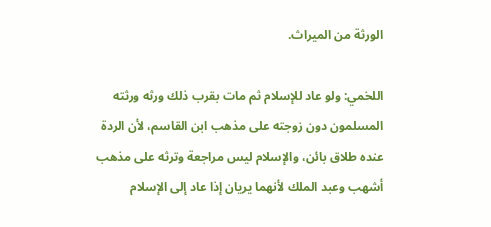الورثة من الميراث.

اللخمي: ولو عاد للإسلام ثم مات بقرب ذلك ورثه ورثته المسلمون دون زوجته على مذهب ابن القاسم، لأن الردة عنده طلاق بائن، والإسلام ليس مراجعة وترثه على مذهب أشهب وعبد الملك لأنهما يريان إذا عاد إلى الإسلام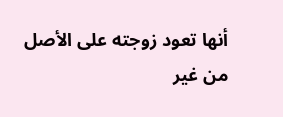أنها تعود زوجته على الأصل من غير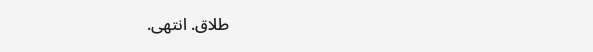طلاق. انتهى.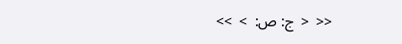<<  <  ج: ص:  >  >>